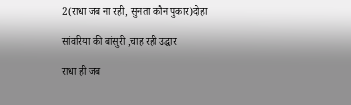2(राधा जब ना रही, सुनता कौन पुकार)दोहा

सांवरिया की बांसुरी ,चाह रही उद्धार

राधा ही जब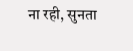ना रही, सुनता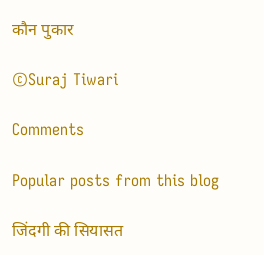कौन पुकार

©Suraj Tiwari

Comments

Popular posts from this blog

जिंदगी की सियासत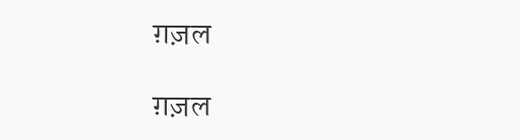ग़ज़ल

ग़ज़ल